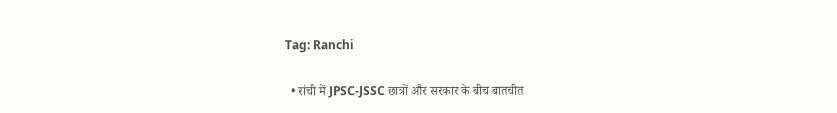Tag: Ranchi

  • रांची में JPSC-JSSC छात्रों और सरकार के बीच बातचीत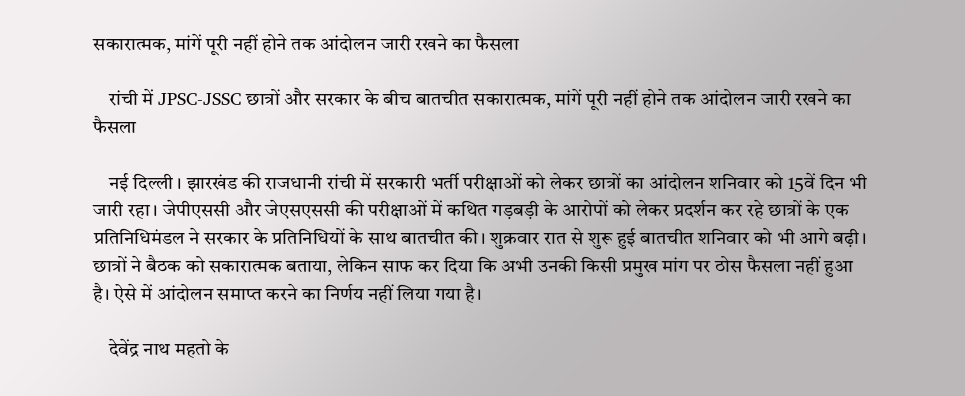सकारात्मक, मांगें पूरी नहीं होने तक आंदोलन जारी रखने का फैसला

    रांची में JPSC-JSSC छात्रों और सरकार के बीच बातचीत सकारात्मक, मांगें पूरी नहीं होने तक आंदोलन जारी रखने का फैसला

    नई दिल्ली । झारखंड की राजधानी रांची में सरकारी भर्ती परीक्षाओं को लेकर छात्रों का आंदोलन शनिवार को 15वें दिन भी जारी रहा। जेपीएससी और जेएसएससी की परीक्षाओं में कथित गड़बड़ी के आरोपों को लेकर प्रदर्शन कर रहे छात्रों के एक प्रतिनिधिमंडल ने सरकार के प्रतिनिधियों के साथ बातचीत की। शुक्रवार रात से शुरू हुई बातचीत शनिवार को भी आगे बढ़ी। छात्रों ने बैठक को सकारात्मक बताया, लेकिन साफ कर दिया कि अभी उनकी किसी प्रमुख मांग पर ठोस फैसला नहीं हुआ है। ऐसे में आंदोलन समाप्त करने का निर्णय नहीं लिया गया है।

    देवेंद्र नाथ महतो के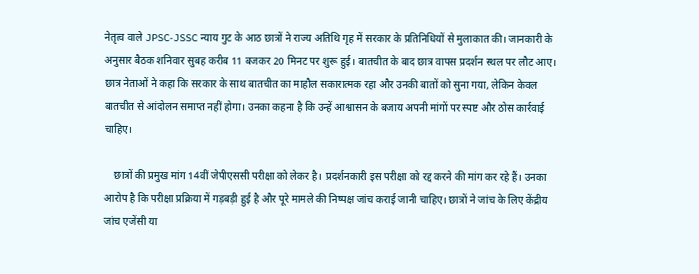नेतृत्व वाले JPSC-JSSC न्याय गुट के आठ छात्रों ने राज्य अतिथि गृह में सरकार के प्रतिनिधियों से मुलाकात की। जानकारी के अनुसार बैठक शनिवार सुबह करीब 11 बजकर 20 मिनट पर शुरू हुई। बातचीत के बाद छात्र वापस प्रदर्शन स्थल पर लौट आए। छात्र नेताओं ने कहा कि सरकार के साथ बातचीत का माहौल सकारात्मक रहा और उनकी बातों को सुना गया, लेकिन केवल बातचीत से आंदोलन समाप्त नहीं होगा। उनका कहना है कि उन्हें आश्वासन के बजाय अपनी मांगों पर स्पष्ट और ठोस कार्रवाई चाहिए।

    छात्रों की प्रमुख मांग 14वीं जेपीएससी परीक्षा को लेकर है। प्रदर्शनकारी इस परीक्षा को रद्द करने की मांग कर रहे हैं। उनका आरोप है कि परीक्षा प्रक्रिया में गड़बड़ी हुई है और पूरे मामले की निष्पक्ष जांच कराई जानी चाहिए। छात्रों ने जांच के लिए केंद्रीय जांच एजेंसी या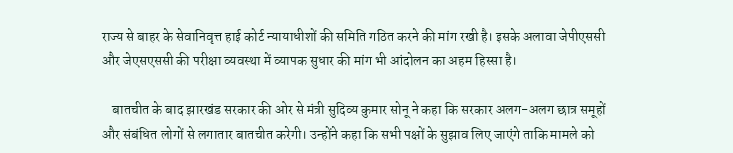राज्य से बाहर के सेवानिवृत्त हाई कोर्ट न्यायाधीशों की समिति गठित करने की मांग रखी है। इसके अलावा जेपीएससी और जेएसएससी की परीक्षा व्यवस्था में व्यापक सुधार की मांग भी आंदोलन का अहम हिस्सा है।

    बातचीत के बाद झारखंड सरकार की ओर से मंत्री सुदिव्य कुमार सोनू ने कहा कि सरकार अलग-अलग छात्र समूहों और संबंधित लोगों से लगातार बातचीत करेगी। उन्होंने कहा कि सभी पक्षों के सुझाव लिए जाएंगे ताकि मामले को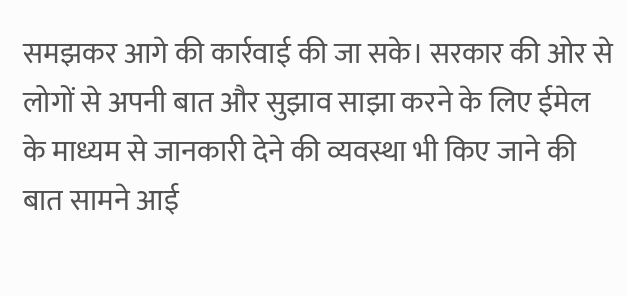समझकर आगे की कार्रवाई की जा सके। सरकार की ओर से लोगों से अपनी बात और सुझाव साझा करने के लिए ईमेल के माध्यम से जानकारी देने की व्यवस्था भी किए जाने की बात सामने आई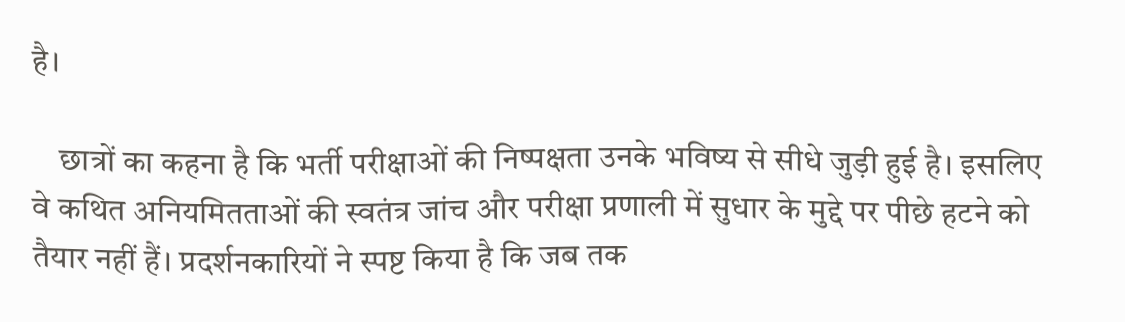है।

    छात्रों का कहना है कि भर्ती परीक्षाओं की निष्पक्षता उनके भविष्य से सीधे जुड़ी हुई है। इसलिए वे कथित अनियमितताओं की स्वतंत्र जांच और परीक्षा प्रणाली में सुधार के मुद्दे पर पीछे हटने को तैयार नहीं हैं। प्रदर्शनकारियों ने स्पष्ट किया है कि जब तक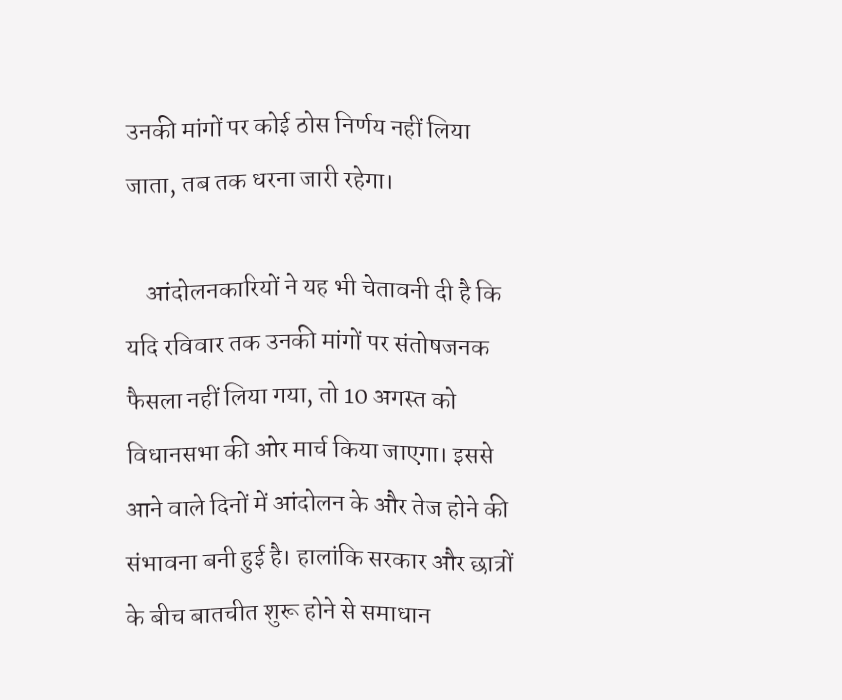उनकी मांगों पर कोई ठोस निर्णय नहीं लिया जाता, तब तक धरना जारी रहेगा।

    आंदोलनकारियों ने यह भी चेतावनी दी है कि यदि रविवार तक उनकी मांगों पर संतोषजनक फैसला नहीं लिया गया, तो 10 अगस्त को विधानसभा की ओर मार्च किया जाएगा। इससे आने वाले दिनों में आंदोलन के और तेज होने की संभावना बनी हुई है। हालांकि सरकार और छात्रों के बीच बातचीत शुरू होने से समाधान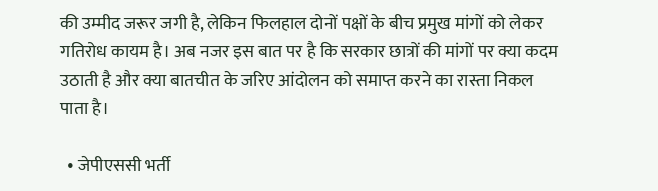की उम्मीद जरूर जगी है, लेकिन फिलहाल दोनों पक्षों के बीच प्रमुख मांगों को लेकर गतिरोध कायम है। अब नजर इस बात पर है कि सरकार छात्रों की मांगों पर क्या कदम उठाती है और क्या बातचीत के जरिए आंदोलन को समाप्त करने का रास्ता निकल पाता है।

  • जेपीएससी भर्ती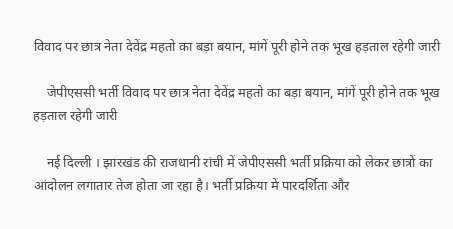विवाद पर छात्र नेता देवेंद्र महतो का बड़ा बयान, मांगें पूरी होने तक भूख हड़ताल रहेगी जारी

    जेपीएससी भर्ती विवाद पर छात्र नेता देवेंद्र महतो का बड़ा बयान, मांगें पूरी होने तक भूख हड़ताल रहेगी जारी

    नई दिल्ली । झारखंड की राजधानी रांची में जेपीएससी भर्ती प्रक्रिया को लेकर छात्रों का आंदोलन लगातार तेज होता जा रहा है। भर्ती प्रक्रिया में पारदर्शिता और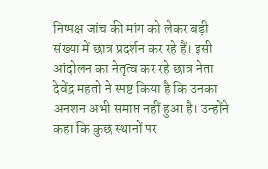निष्पक्ष जांच की मांग को लेकर बड़ी संख्या में छात्र प्रदर्शन कर रहे हैं। इसी आंदोलन का नेतृत्व कर रहे छात्र नेता देवेंद्र महतो ने स्पष्ट किया है कि उनका अनशन अभी समाप्त नहीं हुआ है। उन्होंने कहा कि कुछ स्थानों पर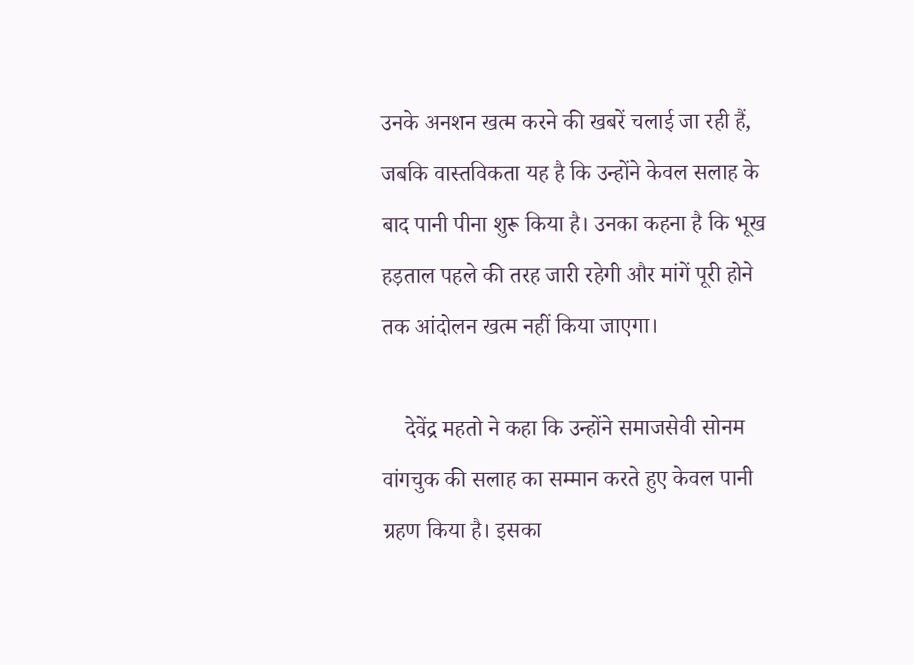उनके अनशन खत्म करने की खबरें चलाई जा रही हैं, जबकि वास्तविकता यह है कि उन्होंने केवल सलाह के बाद पानी पीना शुरू किया है। उनका कहना है कि भूख हड़ताल पहले की तरह जारी रहेगी और मांगें पूरी होने तक आंदोलन खत्म नहीं किया जाएगा।

    देवेंद्र महतो ने कहा कि उन्होंने समाजसेवी सोनम वांगचुक की सलाह का सम्मान करते हुए केवल पानी ग्रहण किया है। इसका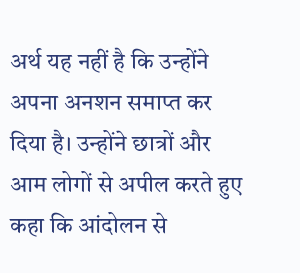अर्थ यह नहीं है कि उन्होंने अपना अनशन समाप्त कर दिया है। उन्होंने छात्रों और आम लोगों से अपील करते हुए कहा कि आंदोलन से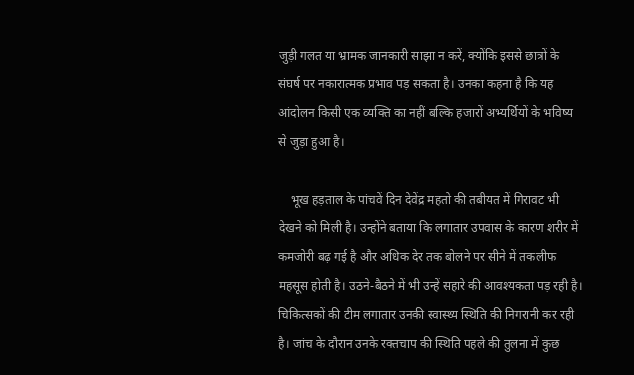जुड़ी गलत या भ्रामक जानकारी साझा न करें, क्योंकि इससे छात्रों के संघर्ष पर नकारात्मक प्रभाव पड़ सकता है। उनका कहना है कि यह आंदोलन किसी एक व्यक्ति का नहीं बल्कि हजारों अभ्यर्थियों के भविष्य से जुड़ा हुआ है।

    भूख हड़ताल के पांचवें दिन देवेंद्र महतो की तबीयत में गिरावट भी देखने को मिली है। उन्होंने बताया कि लगातार उपवास के कारण शरीर में कमजोरी बढ़ गई है और अधिक देर तक बोलने पर सीने में तकलीफ महसूस होती है। उठने-बैठने में भी उन्हें सहारे की आवश्यकता पड़ रही है। चिकित्सकों की टीम लगातार उनकी स्वास्थ्य स्थिति की निगरानी कर रही है। जांच के दौरान उनके रक्तचाप की स्थिति पहले की तुलना में कुछ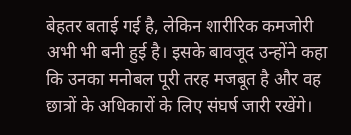बेहतर बताई गई है, लेकिन शारीरिक कमजोरी अभी भी बनी हुई है। इसके बावजूद उन्होंने कहा कि उनका मनोबल पूरी तरह मजबूत है और वह छात्रों के अधिकारों के लिए संघर्ष जारी रखेंगे।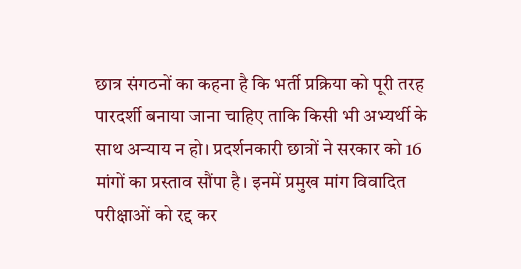छात्र संगठनों का कहना है कि भर्ती प्रक्रिया को पूरी तरह पारदर्शी बनाया जाना चाहिए ताकि किसी भी अभ्यर्थी के साथ अन्याय न हो। प्रदर्शनकारी छात्रों ने सरकार को 16 मांगों का प्रस्ताव सौंपा है। इनमें प्रमुख मांग विवादित परीक्षाओं को रद्द कर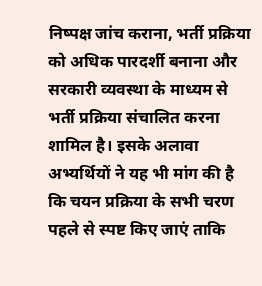निष्पक्ष जांच कराना, भर्ती प्रक्रिया को अधिक पारदर्शी बनाना और सरकारी व्यवस्था के माध्यम से भर्ती प्रक्रिया संचालित करना शामिल है। इसके अलावा अभ्यर्थियों ने यह भी मांग की है कि चयन प्रक्रिया के सभी चरण पहले से स्पष्ट किए जाएं ताकि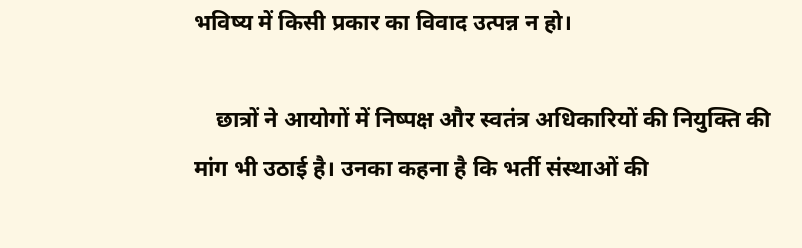भविष्य में किसी प्रकार का विवाद उत्पन्न न हो।

    छात्रों ने आयोगों में निष्पक्ष और स्वतंत्र अधिकारियों की नियुक्ति की मांग भी उठाई है। उनका कहना है कि भर्ती संस्थाओं की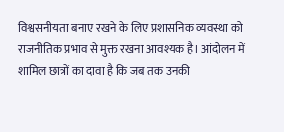विश्वसनीयता बनाए रखने के लिए प्रशासनिक व्यवस्था को राजनीतिक प्रभाव से मुक्त रखना आवश्यक है। आंदोलन में शामिल छात्रों का दावा है कि जब तक उनकी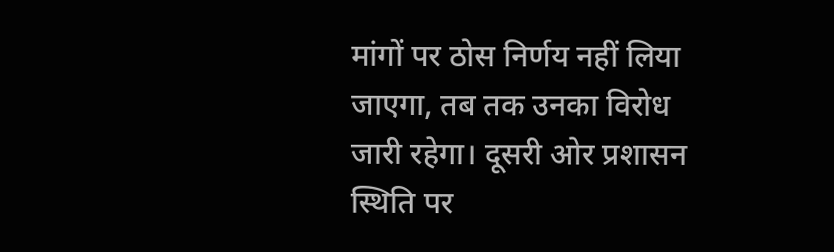मांगों पर ठोस निर्णय नहीं लिया जाएगा, तब तक उनका विरोध जारी रहेगा। दूसरी ओर प्रशासन स्थिति पर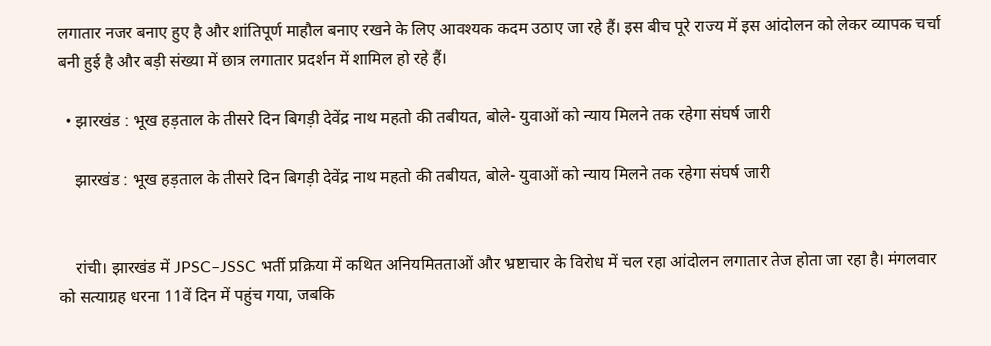लगातार नजर बनाए हुए है और शांतिपूर्ण माहौल बनाए रखने के लिए आवश्यक कदम उठाए जा रहे हैं। इस बीच पूरे राज्य में इस आंदोलन को लेकर व्यापक चर्चा बनी हुई है और बड़ी संख्या में छात्र लगातार प्रदर्शन में शामिल हो रहे हैं।

  • झारखंड : भूख हड़ताल के तीसरे दिन बिगड़ी देवेंद्र नाथ महतो की तबीयत, बोले- युवाओं को न्याय मिलने तक रहेगा संघर्ष जारी

    झारखंड : भूख हड़ताल के तीसरे दिन बिगड़ी देवेंद्र नाथ महतो की तबीयत, बोले- युवाओं को न्याय मिलने तक रहेगा संघर्ष जारी


    रांची। झारखंड में JPSC–JSSC भर्ती प्रक्रिया में कथित अनियमितताओं और भ्रष्टाचार के विरोध में चल रहा आंदोलन लगातार तेज होता जा रहा है। मंगलवार को सत्याग्रह धरना 11वें दिन में पहुंच गया, जबकि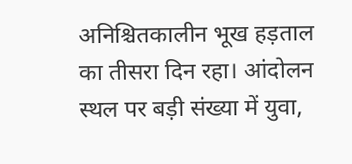अनिश्चितकालीन भूख हड़ताल का तीसरा दिन रहा। आंदोलन स्थल पर बड़ी संख्या में युवा,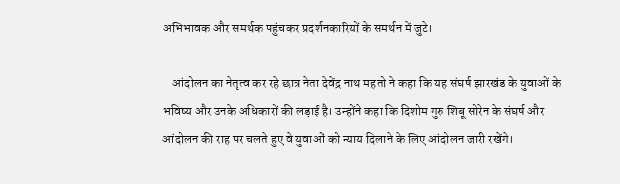अभिभावक और समर्थक पहुंचकर प्रदर्शनकारियों के समर्थन में जुटे।

    आंदोलन का नेतृत्व कर रहे छात्र नेता देवेंद्र नाथ महतो ने कहा कि यह संघर्ष झारखंड के युवाओं के भविष्य और उनके अधिकारों की लड़ाई है। उन्होंने कहा कि दिशोम गुरु शिबू सोरेन के संघर्ष और आंदोलन की राह पर चलते हुए वे युवाओं को न्याय दिलाने के लिए आंदोलन जारी रखेंगे।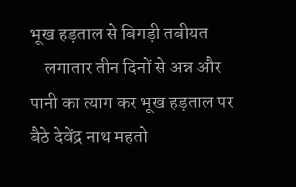भूख हड़ताल से बिगड़ी तबीयत
    लगातार तीन दिनों से अन्न और पानी का त्याग कर भूख हड़ताल पर बैठे देवेंद्र नाथ महतो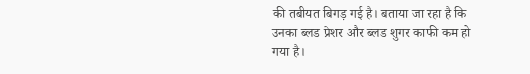की तबीयत बिगड़ गई है। बताया जा रहा है कि उनका ब्लड प्रेशर और ब्लड शुगर काफी कम हो गया है।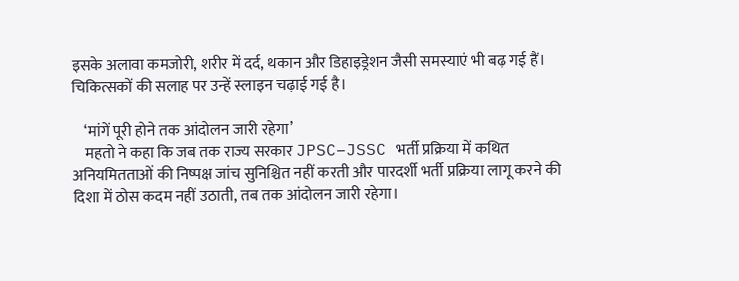इसके अलावा कमजोरी, शरीर में दर्द, थकान और डिहाइड्रेशन जैसी समस्याएं भी बढ़ गई हैं। चिकित्सकों की सलाह पर उन्हें स्लाइन चढ़ाई गई है।

    ‘मांगें पूरी होने तक आंदोलन जारी रहेगा’
    महतो ने कहा कि जब तक राज्य सरकार JPSC–JSSC भर्ती प्रक्रिया में कथित अनियमितताओं की निष्पक्ष जांच सुनिश्चित नहीं करती और पारदर्शी भर्ती प्रक्रिया लागू करने की दिशा में ठोस कदम नहीं उठाती, तब तक आंदोलन जारी रहेगा।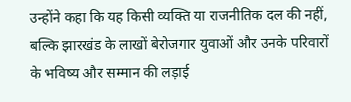उन्होंने कहा कि यह किसी व्यक्ति या राजनीतिक दल की नहीं, बल्कि झारखंड के लाखों बेरोजगार युवाओं और उनके परिवारों के भविष्य और सम्मान की लड़ाई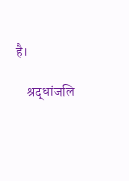है।

    श्रद्धांजलि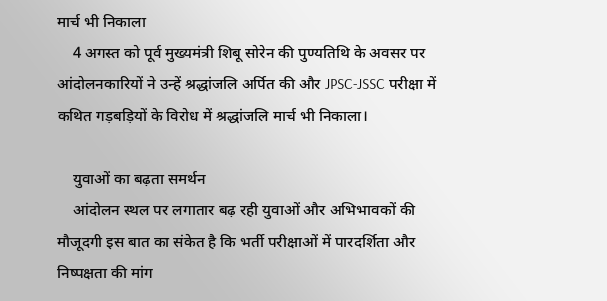मार्च भी निकाला
    4 अगस्त को पूर्व मुख्यमंत्री शिबू सोरेन की पुण्यतिथि के अवसर पर आंदोलनकारियों ने उन्हें श्रद्धांजलि अर्पित की और JPSC-JSSC परीक्षा में कथित गड़बड़ियों के विरोध में श्रद्धांजलि मार्च भी निकाला।

    युवाओं का बढ़ता समर्थन
    आंदोलन स्थल पर लगातार बढ़ रही युवाओं और अभिभावकों की मौजूदगी इस बात का संकेत है कि भर्ती परीक्षाओं में पारदर्शिता और निष्पक्षता की मांग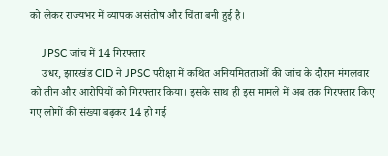को लेकर राज्यभर में व्यापक असंतोष और चिंता बनी हुई है।

    JPSC जांच में 14 गिरफ्तार
    उधर, झारखंड CID ने JPSC परीक्षा में कथित अनियमितताओं की जांच के दौरान मंगलवार को तीन और आरोपियों को गिरफ्तार किया। इसके साथ ही इस मामले में अब तक गिरफ्तार किए गए लोगों की संख्या बढ़कर 14 हो गई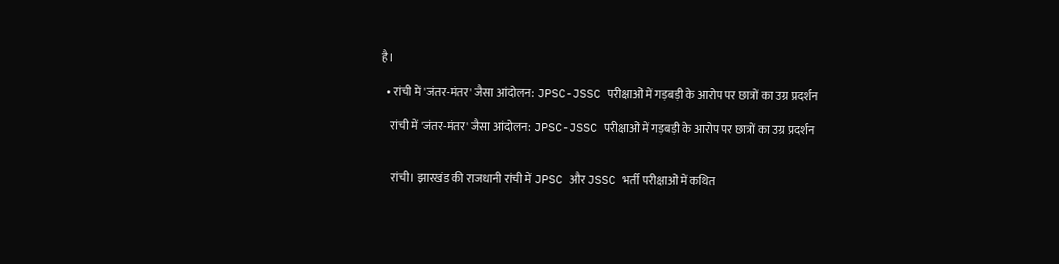है।

  • रांची में 'जंतर-मंतर' जैसा आंदोलन: JPSC-JSSC परीक्षाओं में गड़बड़ी के आरोप पर छात्रों का उग्र प्रदर्शन

    रांची में 'जंतर-मंतर' जैसा आंदोलन: JPSC-JSSC परीक्षाओं में गड़बड़ी के आरोप पर छात्रों का उग्र प्रदर्शन


    रांची। झारखंड की राजधानी रांची में JPSC और JSSC भर्ती परीक्षाओं में कथित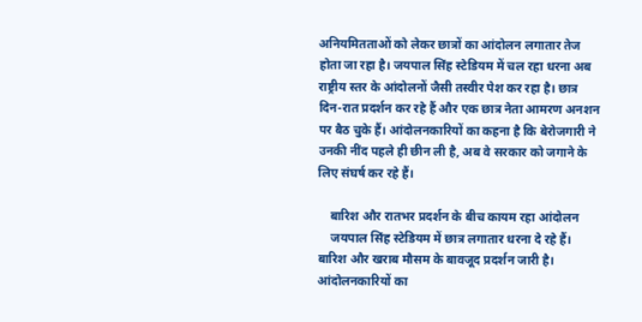अनियमितताओं को लेकर छात्रों का आंदोलन लगातार तेज होता जा रहा है। जयपाल सिंह स्टेडियम में चल रहा धरना अब राष्ट्रीय स्तर के आंदोलनों जैसी तस्वीर पेश कर रहा है। छात्र दिन-रात प्रदर्शन कर रहे हैं और एक छात्र नेता आमरण अनशन पर बैठ चुके हैं। आंदोलनकारियों का कहना है कि बेरोजगारी ने उनकी नींद पहले ही छीन ली है, अब वे सरकार को जगाने के लिए संघर्ष कर रहे हैं।

    बारिश और रातभर प्रदर्शन के बीच कायम रहा आंदोलन
    जयपाल सिंह स्टेडियम में छात्र लगातार धरना दे रहे हैं। बारिश और खराब मौसम के बावजूद प्रदर्शन जारी है। आंदोलनकारियों का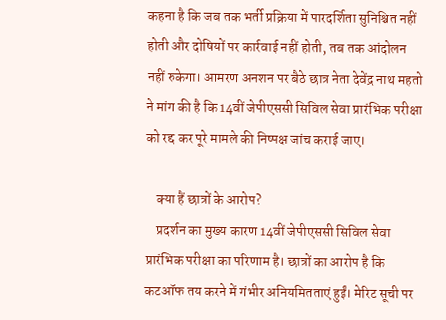कहना है कि जब तक भर्ती प्रक्रिया में पारदर्शिता सुनिश्चित नहीं होती और दोषियों पर कार्रवाई नहीं होती, तब तक आंदोलन नहीं रुकेगा। आमरण अनशन पर बैठे छात्र नेता देवेंद्र नाथ महतो ने मांग की है कि 14वीं जेपीएससी सिविल सेवा प्रारंभिक परीक्षा को रद्द कर पूरे मामले की निष्पक्ष जांच कराई जाए।

    क्या हैं छात्रों के आरोप?
    प्रदर्शन का मुख्य कारण 14वीं जेपीएससी सिविल सेवा प्रारंभिक परीक्षा का परिणाम है। छात्रों का आरोप है कि कटऑफ तय करने में गंभीर अनियमितताएं हुईं। मेरिट सूची पर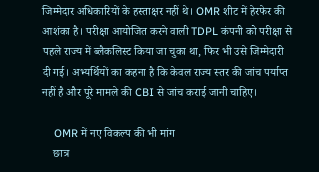जिम्मेदार अधिकारियों के हस्ताक्षर नहीं थे। OMR शीट में हेरफेर की आशंका है। परीक्षा आयोजित करने वाली TDPL कंपनी को परीक्षा से पहले राज्य में ब्लैकलिस्ट किया जा चुका था, फिर भी उसे जिम्मेदारी दी गई। अभ्यर्थियों का कहना है कि केवल राज्य स्तर की जांच पर्याप्त नहीं है और पूरे मामले की CBI से जांच कराई जानी चाहिए।

    OMR में नए विकल्प की भी मांग
    छात्र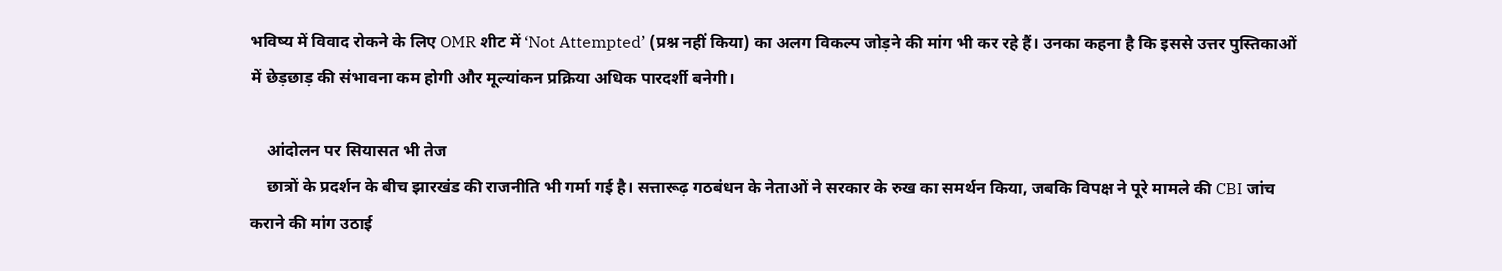भविष्य में विवाद रोकने के लिए OMR शीट में ‘Not Attempted’ (प्रश्न नहीं किया) का अलग विकल्प जोड़ने की मांग भी कर रहे हैं। उनका कहना है कि इससे उत्तर पुस्तिकाओं में छेड़छाड़ की संभावना कम होगी और मूल्यांकन प्रक्रिया अधिक पारदर्शी बनेगी।

    आंदोलन पर सियासत भी तेज
    छात्रों के प्रदर्शन के बीच झारखंड की राजनीति भी गर्मा गई है। सत्तारूढ़ गठबंधन के नेताओं ने सरकार के रुख का समर्थन किया, जबकि विपक्ष ने पूरे मामले की CBI जांच कराने की मांग उठाई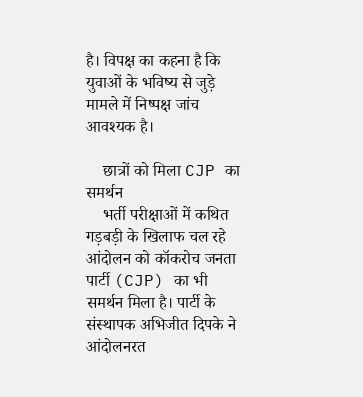है। विपक्ष का कहना है कि युवाओं के भविष्य से जुड़े मामले में निष्पक्ष जांच आवश्यक है।

    छात्रों को मिला CJP का समर्थन
    भर्ती परीक्षाओं में कथित गड़बड़ी के खिलाफ चल रहे आंदोलन को कॉकरोच जनता पार्टी (CJP) का भी समर्थन मिला है। पार्टी के संस्थापक अभिजीत दिपके ने आंदोलनरत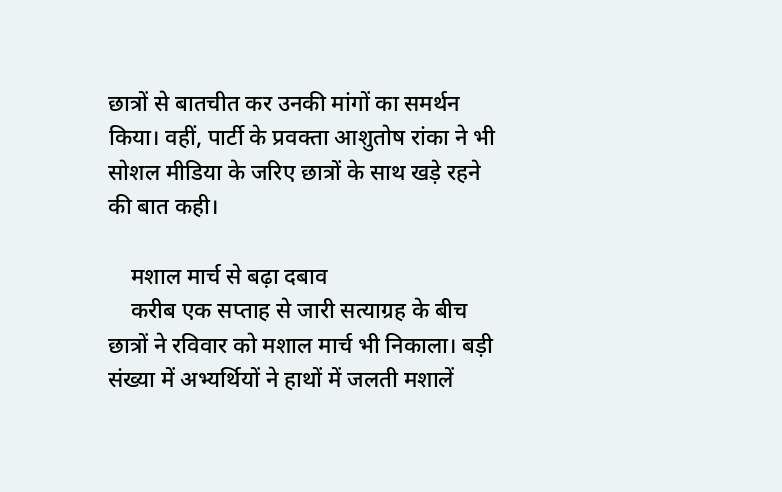छात्रों से बातचीत कर उनकी मांगों का समर्थन किया। वहीं, पार्टी के प्रवक्ता आशुतोष रांका ने भी सोशल मीडिया के जरिए छात्रों के साथ खड़े रहने की बात कही।

    मशाल मार्च से बढ़ा दबाव
    करीब एक सप्ताह से जारी सत्याग्रह के बीच छात्रों ने रविवार को मशाल मार्च भी निकाला। बड़ी संख्या में अभ्यर्थियों ने हाथों में जलती मशालें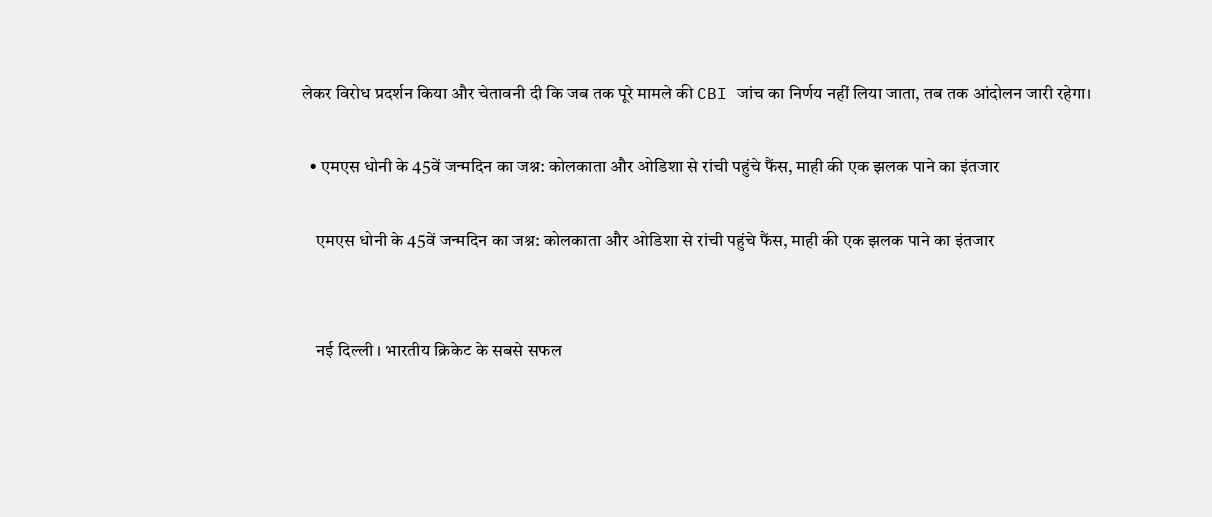लेकर विरोध प्रदर्शन किया और चेतावनी दी कि जब तक पूरे मामले की CBI जांच का निर्णय नहीं लिया जाता, तब तक आंदोलन जारी रहेगा।

  • एमएस धोनी के 45वें जन्मदिन का जश्न: कोलकाता और ओडिशा से रांची पहुंचे फैंस, माही की एक झलक पाने का इंतजार

    एमएस धोनी के 45वें जन्मदिन का जश्न: कोलकाता और ओडिशा से रांची पहुंचे फैंस, माही की एक झलक पाने का इंतजार


    नई दिल्ली । भारतीय क्रिकेट के सबसे सफल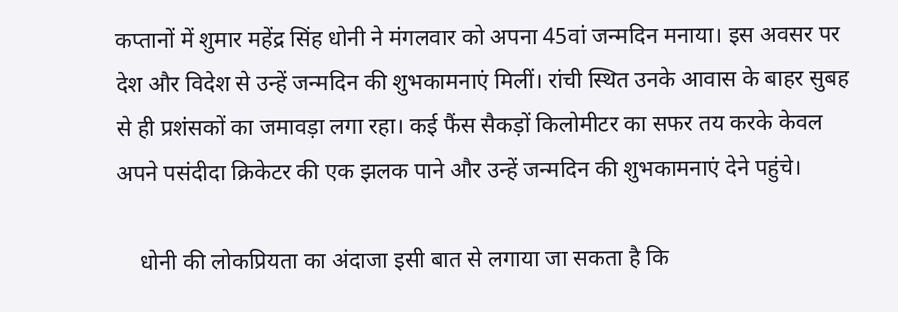कप्तानों में शुमार महेंद्र सिंह धोनी ने मंगलवार को अपना 45वां जन्मदिन मनाया। इस अवसर पर देश और विदेश से उन्हें जन्मदिन की शुभकामनाएं मिलीं। रांची स्थित उनके आवास के बाहर सुबह से ही प्रशंसकों का जमावड़ा लगा रहा। कई फैंस सैकड़ों किलोमीटर का सफर तय करके केवल अपने पसंदीदा क्रिकेटर की एक झलक पाने और उन्हें जन्मदिन की शुभकामनाएं देने पहुंचे।

    धोनी की लोकप्रियता का अंदाजा इसी बात से लगाया जा सकता है कि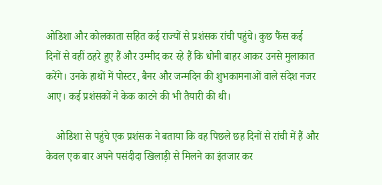ओडिशा और कोलकाता सहित कई राज्यों से प्रशंसक रांची पहुंचे। कुछ फैंस कई दिनों से वहीं ठहरे हुए हैं और उम्मीद कर रहे हैं कि धोनी बाहर आकर उनसे मुलाकात करेंगे। उनके हाथों में पोस्टर, बैनर और जन्मदिन की शुभकामनाओं वाले संदेश नजर आए। कई प्रशंसकों ने केक काटने की भी तैयारी की थी।

    ओडिशा से पहुंचे एक प्रशंसक ने बताया कि वह पिछले छह दिनों से रांची में हैं और केवल एक बार अपने पसंदीदा खिलाड़ी से मिलने का इंतजार कर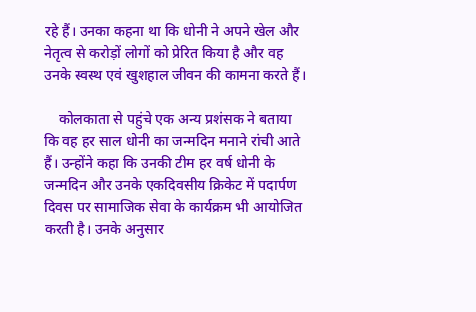रहे हैं। उनका कहना था कि धोनी ने अपने खेल और नेतृत्व से करोड़ों लोगों को प्रेरित किया है और वह उनके स्वस्थ एवं खुशहाल जीवन की कामना करते हैं।

    कोलकाता से पहुंचे एक अन्य प्रशंसक ने बताया कि वह हर साल धोनी का जन्मदिन मनाने रांची आते हैं। उन्होंने कहा कि उनकी टीम हर वर्ष धोनी के जन्मदिन और उनके एकदिवसीय क्रिकेट में पदार्पण दिवस पर सामाजिक सेवा के कार्यक्रम भी आयोजित करती है। उनके अनुसार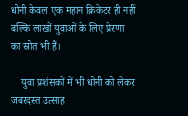धोनी केवल एक महान क्रिकेटर ही नहीं बल्कि लाखों युवाओं के लिए प्रेरणा का स्रोत भी हैं।

    युवा प्रशंसकों में भी धोनी को लेकर जबरदस्त उत्साह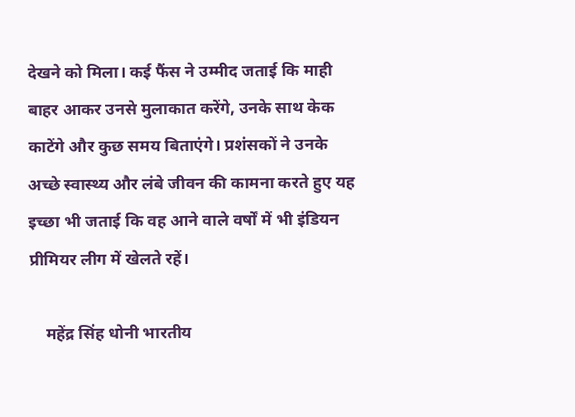देखने को मिला। कई फैंस ने उम्मीद जताई कि माही बाहर आकर उनसे मुलाकात करेंगे, उनके साथ केक काटेंगे और कुछ समय बिताएंगे। प्रशंसकों ने उनके अच्छे स्वास्थ्य और लंबे जीवन की कामना करते हुए यह इच्छा भी जताई कि वह आने वाले वर्षों में भी इंडियन प्रीमियर लीग में खेलते रहें।

    महेंद्र सिंह धोनी भारतीय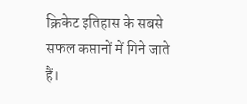क्रिकेट इतिहास के सबसे सफल कप्तानों में गिने जाते हैं।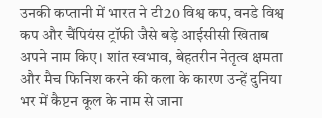उनकी कप्तानी में भारत ने टी20 विश्व कप, वनडे विश्व कप और चैंपियंस ट्रॉफी जैसे बड़े आईसीसी खिताब अपने नाम किए। शांत स्वभाव, बेहतरीन नेतृत्व क्षमता और मैच फिनिश करने की कला के कारण उन्हें दुनिया भर में कैप्टन कूल के नाम से जाना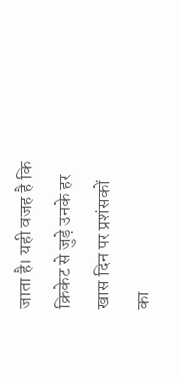जाता है। यही वजह है कि क्रिकेट से जुड़े उनके हर खास दिन पर प्रशंसकों का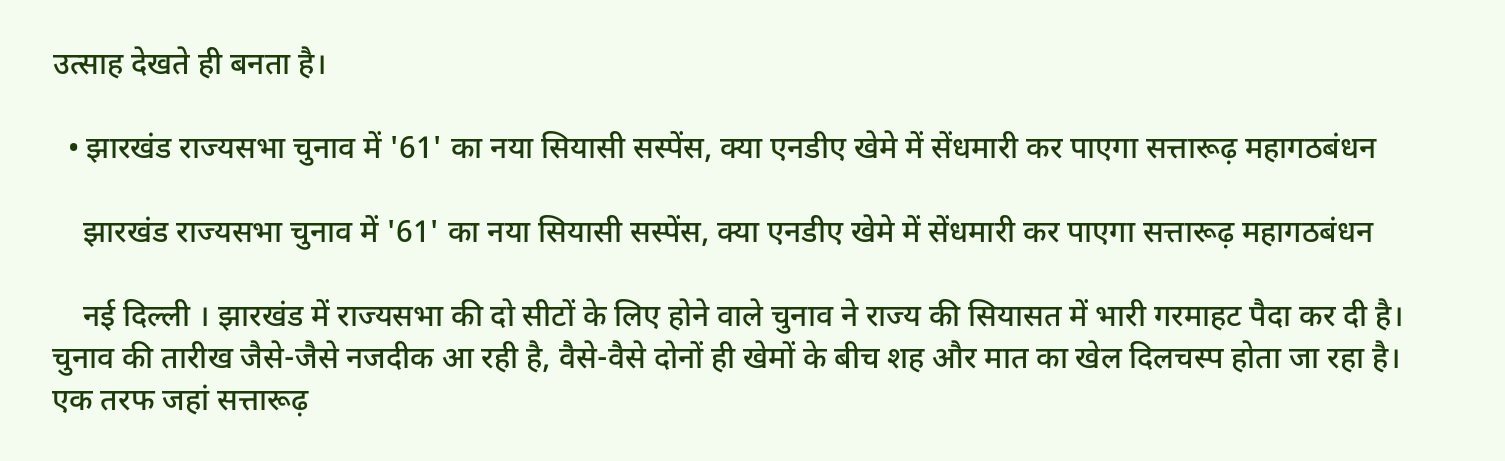उत्साह देखते ही बनता है।

  • झारखंड राज्यसभा चुनाव में '61' का नया सियासी सस्पेंस, क्या एनडीए खेमे में सेंधमारी कर पाएगा सत्तारूढ़ महागठबंधन

    झारखंड राज्यसभा चुनाव में '61' का नया सियासी सस्पेंस, क्या एनडीए खेमे में सेंधमारी कर पाएगा सत्तारूढ़ महागठबंधन

    नई दिल्ली । झारखंड में राज्यसभा की दो सीटों के लिए होने वाले चुनाव ने राज्य की सियासत में भारी गरमाहट पैदा कर दी है। चुनाव की तारीख जैसे-जैसे नजदीक आ रही है, वैसे-वैसे दोनों ही खेमों के बीच शह और मात का खेल दिलचस्प होता जा रहा है। एक तरफ जहां सत्तारूढ़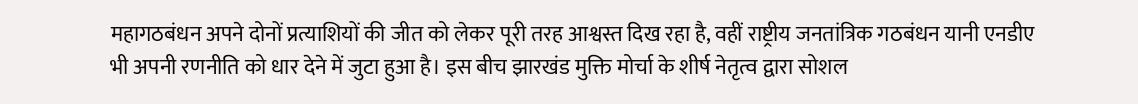महागठबंधन अपने दोनों प्रत्याशियों की जीत को लेकर पूरी तरह आश्वस्त दिख रहा है, वहीं राष्ट्रीय जनतांत्रिक गठबंधन यानी एनडीए भी अपनी रणनीति को धार देने में जुटा हुआ है। इस बीच झारखंड मुक्ति मोर्चा के शीर्ष नेतृत्व द्वारा सोशल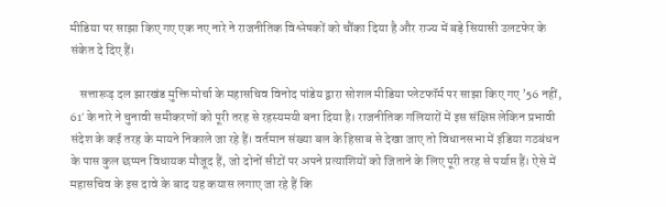मीडिया पर साझा किए गए एक नए नारे ने राजनीतिक विश्लेषकों को चौंका दिया है और राज्य में बड़े सियासी उलटफेर के संकेत दे दिए हैं।

    सत्तारूढ़ दल झारखंड मुक्ति मोर्चा के महासचिव विनोद पांडेय द्वारा सोशल मीडिया प्लेटफॉर्म पर साझा किए गए ’56 नहीं, 61′ के नारे ने चुनावी समीकरणों को पूरी तरह से रहस्यमयी बना दिया है। राजनीतिक गलियारों में इस संक्षिप्त लेकिन प्रभावी संदेश के कई तरह के मायने निकाले जा रहे हैं। वर्तमान संख्या बल के हिसाब से देखा जाए तो विधानसभा में इंडिया गठबंधन के पास कुल छप्पन विधायक मौजूद हैं, जो दोनों सीटों पर अपने प्रत्याशियों को जिताने के लिए पूरी तरह से पर्याप्त हैं। ऐसे में महासचिव के इस दावे के बाद यह कयास लगाए जा रहे हैं कि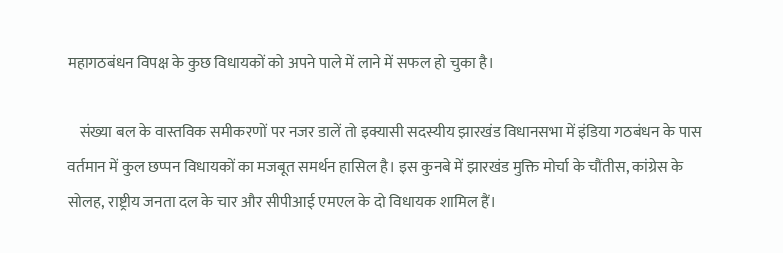महागठबंधन विपक्ष के कुछ विधायकों को अपने पाले में लाने में सफल हो चुका है।

    संख्या बल के वास्तविक समीकरणों पर नजर डालें तो इक्यासी सदस्यीय झारखंड विधानसभा में इंडिया गठबंधन के पास वर्तमान में कुल छप्पन विधायकों का मजबूत समर्थन हासिल है। इस कुनबे में झारखंड मुक्ति मोर्चा के चौंतीस, कांग्रेस के सोलह, राष्ट्रीय जनता दल के चार और सीपीआई एमएल के दो विधायक शामिल हैं।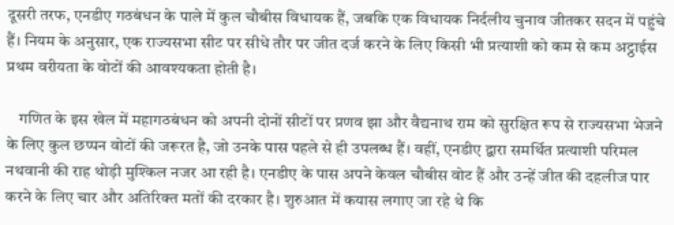दूसरी तरफ, एनडीए गठबंधन के पाले में कुल चौबीस विधायक हैं, जबकि एक विधायक निर्दलीय चुनाव जीतकर सदन में पहुंचे हैं। नियम के अनुसार, एक राज्यसभा सीट पर सीधे तौर पर जीत दर्ज करने के लिए किसी भी प्रत्याशी को कम से कम अट्ठाईस प्रथम वरीयता के वोटों की आवश्यकता होती है।

    गणित के इस खेल में महागठबंधन को अपनी दोनों सीटों पर प्रणव झा और वैद्यनाथ राम को सुरक्षित रूप से राज्यसभा भेजने के लिए कुल छप्पन वोटों की जरूरत है, जो उनके पास पहले से ही उपलब्ध हैं। वहीं, एनडीए द्वारा समर्थित प्रत्याशी परिमल नथवानी की राह थोड़ी मुश्किल नजर आ रही है। एनडीए के पास अपने केवल चौबीस वोट हैं और उन्हें जीत की दहलीज पार करने के लिए चार और अतिरिक्त मतों की दरकार है। शुरुआत में कयास लगाए जा रहे थे कि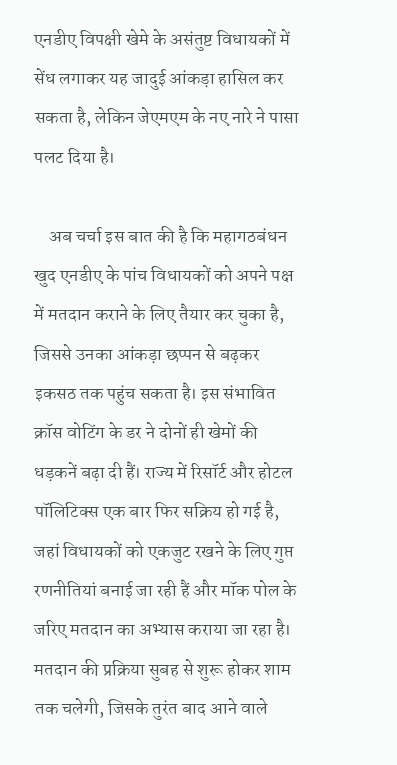एनडीए विपक्षी खेमे के असंतुष्ट विधायकों में सेंध लगाकर यह जादुई आंकड़ा हासिल कर सकता है, लेकिन जेएमएम के नए नारे ने पासा पलट दिया है।

    अब चर्चा इस बात की है कि महागठबंधन खुद एनडीए के पांच विधायकों को अपने पक्ष में मतदान कराने के लिए तैयार कर चुका है, जिससे उनका आंकड़ा छप्पन से बढ़कर इकसठ तक पहुंच सकता है। इस संभावित क्रॉस वोटिंग के डर ने दोनों ही खेमों की धड़कनें बढ़ा दी हैं। राज्य में रिसॉर्ट और होटल पॉलिटिक्स एक बार फिर सक्रिय हो गई है, जहां विधायकों को एकजुट रखने के लिए गुप्त रणनीतियां बनाई जा रही हैं और मॉक पोल के जरिए मतदान का अभ्यास कराया जा रहा है। मतदान की प्रक्रिया सुबह से शुरू होकर शाम तक चलेगी, जिसके तुरंत बाद आने वाले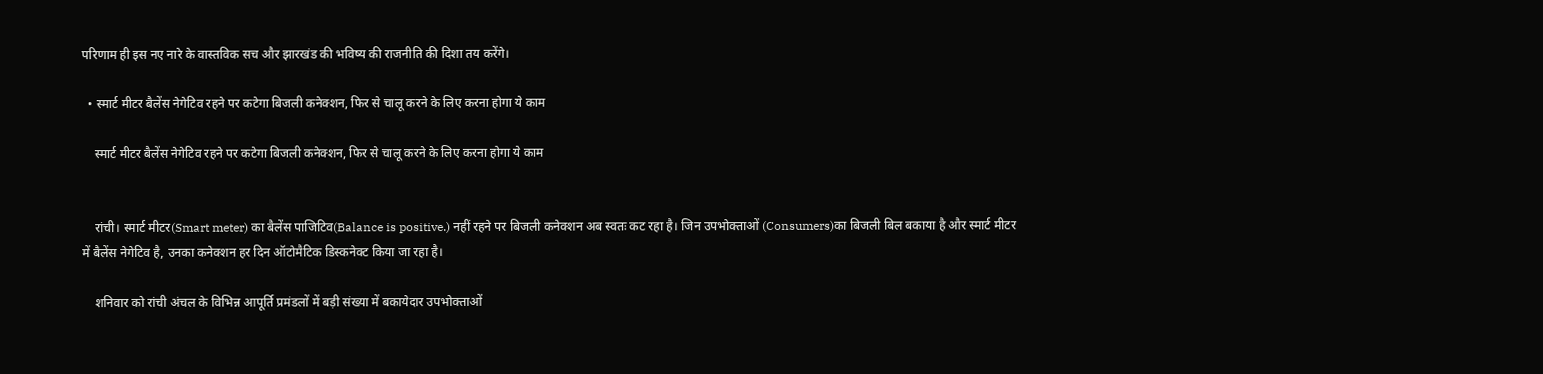परिणाम ही इस नए नारे के वास्तविक सच और झारखंड की भविष्य की राजनीति की दिशा तय करेंगे।

  • स्मार्ट मीटर बैलेंस नेगेटिव रहने पर कटेगा बिजली कनेक्शन, फिर से चालू करने के लिए करना होगा ये काम

    स्मार्ट मीटर बैलेंस नेगेटिव रहने पर कटेगा बिजली कनेक्शन, फिर से चालू करने के लिए करना होगा ये काम


    रांची। स्मार्ट मीटर(Smart meter) का बैलेंस पाजिटिव(Balance is positive.) नहीं रहने पर बिजली कनेक्शन अब स्वतः कट रहा है। जिन उपभोक्ताओं (Consumers)का बिजली बिल बकाया है और स्मार्ट मीटर में बैलेंस नेगेटिव है, उनका कनेक्शन हर दिन ऑटोमैटिक डिस्कनेक्ट किया जा रहा है।

    शनिवार को रांची अंचल के विभिन्न आपूर्ति प्रमंडलों में बड़ी संख्या में बकायेदार उपभोक्ताओं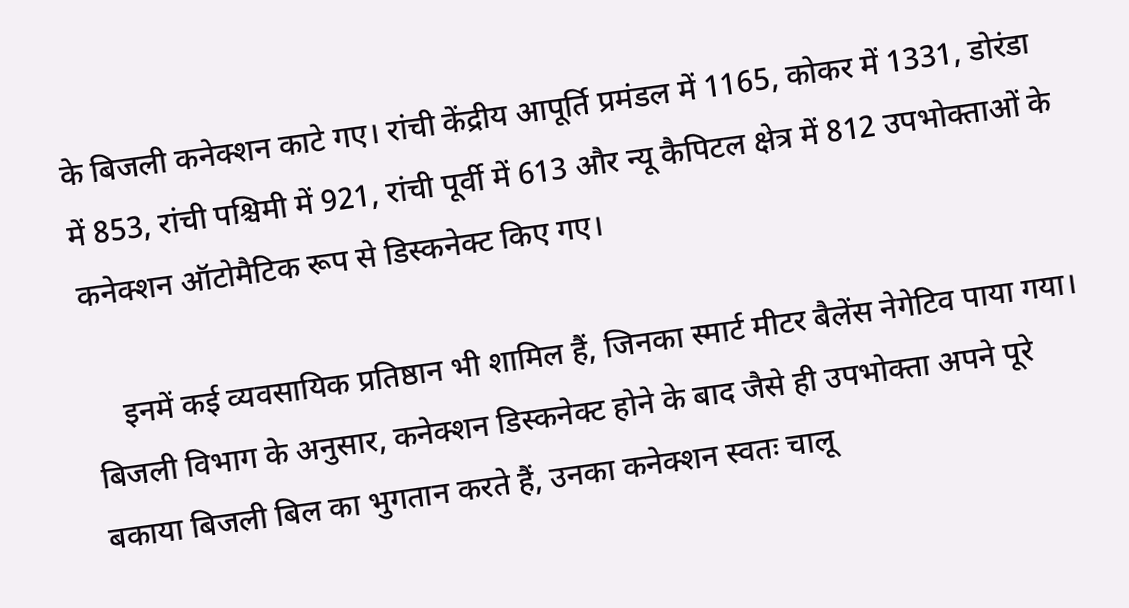के बिजली कनेक्शन काटे गए। रांची केंद्रीय आपूर्ति प्रमंडल में 1165, कोकर में 1331, डोरंडा में 853, रांची पश्चिमी में 921, रांची पूर्वी में 613 और न्यू कैपिटल क्षेत्र में 812 उपभोक्ताओं के कनेक्शन ऑटोमैटिक रूप से डिस्कनेक्ट किए गए।

    इनमें कई व्यवसायिक प्रतिष्ठान भी शामिल हैं, जिनका स्मार्ट मीटर बैलेंस नेगेटिव पाया गया। बिजली विभाग के अनुसार, कनेक्शन डिस्कनेक्ट होने के बाद जैसे ही उपभोक्ता अपने पूरे बकाया बिजली बिल का भुगतान करते हैं, उनका कनेक्शन स्वतः चालू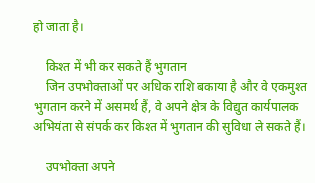हो जाता है।

    किश्त में भी कर सकते हैं भुगतान
    जिन उपभोक्ताओं पर अधिक राशि बकाया है और वे एकमुश्त भुगतान करने में असमर्थ हैं, वे अपने क्षेत्र के विद्युत कार्यपालक अभियंता से संपर्क कर किश्त में भुगतान की सुविधा ले सकते हैं।

    उपभोक्ता अपने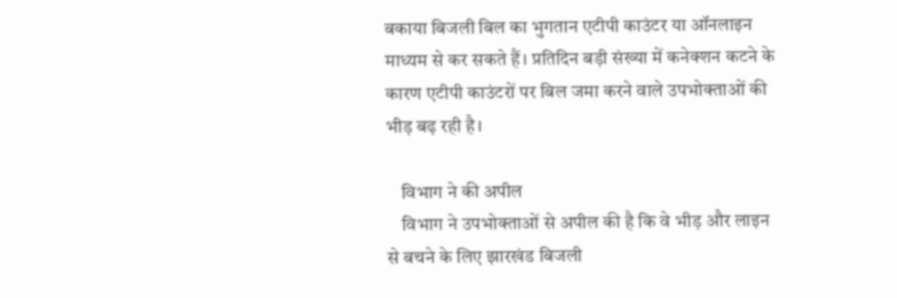बकाया बिजली बिल का भुगतान एटीपी काउंटर या ऑनलाइन माध्यम से कर सकते हैं। प्रतिदिन बड़ी संख्या में कनेक्शन कटने के कारण एटीपी काउंटरों पर बिल जमा करने वाले उपभोक्ताओं की भीड़ बढ़ रही है।

    विभाग ने की अपील
    विभाग ने उपभोक्ताओं से अपील की है कि वे भीड़ और लाइन से बचने के लिए झारखंड बिजली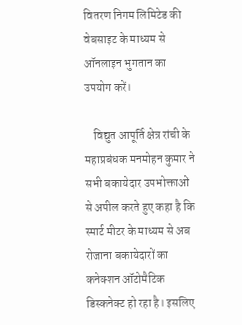वितरण निगम लिमिटेड की वेबसाइट के माध्यम से ऑनलाइन भुगतान का उपयोग करें।

    विद्युत आपूर्ति क्षेत्र रांची के महाप्रबंधक मनमोहन कुमार ने सभी बकायेदार उपभोक्ताओं से अपील करते हुए कहा है कि स्मार्ट मीटर के माध्यम से अब रोजाना बकायेदारों का कनेक्शन ऑटोमैटिक डिस्कनेक्ट हो रहा है। इसलिए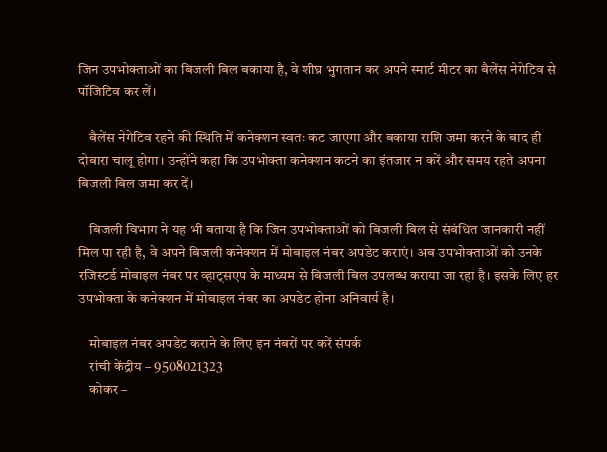जिन उपभोक्ताओं का बिजली बिल बकाया है, वे शीघ्र भुगतान कर अपने स्मार्ट मीटर का बैलेंस नेगेटिव से पॉजिटिव कर लें।

    बैलेंस नेगेटिव रहने की स्थिति में कनेक्शन स्वतः कट जाएगा और बकाया राशि जमा करने के बाद ही दोबारा चालू होगा। उन्होंने कहा कि उपभोक्ता कनेक्शन कटने का इंतजार न करें और समय रहते अपना बिजली बिल जमा कर दें।

    बिजली विभाग ने यह भी बताया है कि जिन उपभोक्ताओं को बिजली बिल से संबंधित जानकारी नहीं मिल पा रही है, वे अपने बिजली कनेक्शन में मोबाइल नंबर अपडेट कराएं। अब उपभोक्ताओं को उनके रजिस्टर्ड मोबाइल नंबर पर व्हाट्सएप के माध्यम से बिजली बिल उपलब्ध कराया जा रहा है। इसके लिए हर उपभोक्ता के कनेक्शन में मोबाइल नंबर का अपडेट होना अनिवार्य है।

    मोबाइल नंबर अपडेट कराने के लिए इन नंबरों पर करें संपर्क
    रांची केंद्रीय – 9508021323
    कोकर –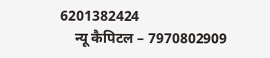6201382424
    न्यू कैपिटल – 7970802909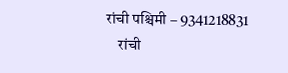रांची पश्चिमी – 9341218831
    रांची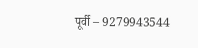पूर्वी – 9279943544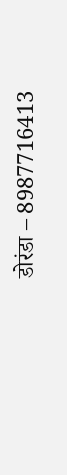डोरंडा – 8987716413